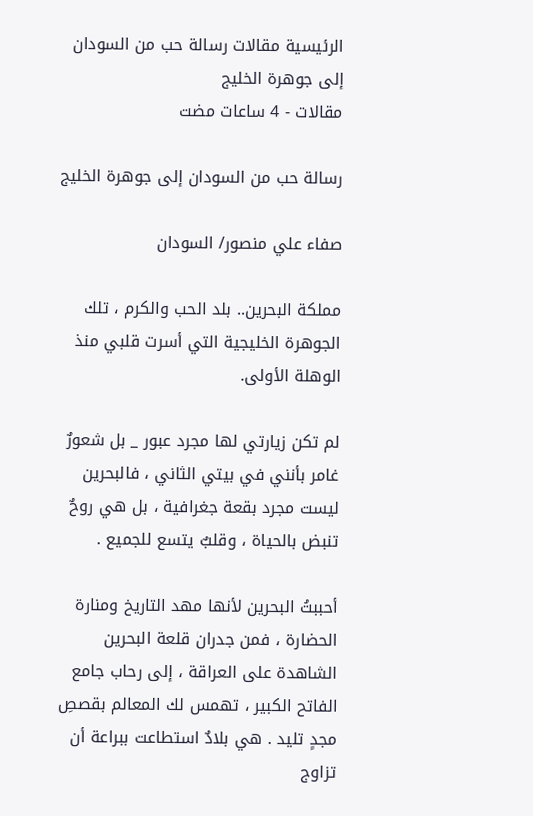الرئيسية مقالات رسالة حب من السودان إلى جوهرة الخليج
مقالات - 4 ساعات مضت

رسالة حب من السودان إلى جوهرة الخليج

صفاء علي منصور/ السودان

مملكة البحرين.. بلد الحب والكرم ، تلك الجوهرة الخليجية التي أسرت قلبي منذ الوهلة الأولى.

لم تكن زيارتي لها مجرد عبور _ بل شعورٌ غامر بأنني في بيتي الثاني ، فالبحرين ليست مجرد بقعة جغرافية ، بل هي روحٌ تنبض بالحياة ، وقلبٌ يتسع للجميع .

أحببتُ البحرين لأنها مهد التاريخ ومنارة الحضارة ، فمن جدران قلعة البحرين الشاهدة على العراقة ، إلى رحاب جامع الفاتح الكبير ، تهمس لك المعالم بقصصِ مجدٍ تليد . هي بلادٌ استطاعت ببراعة أن تزاوج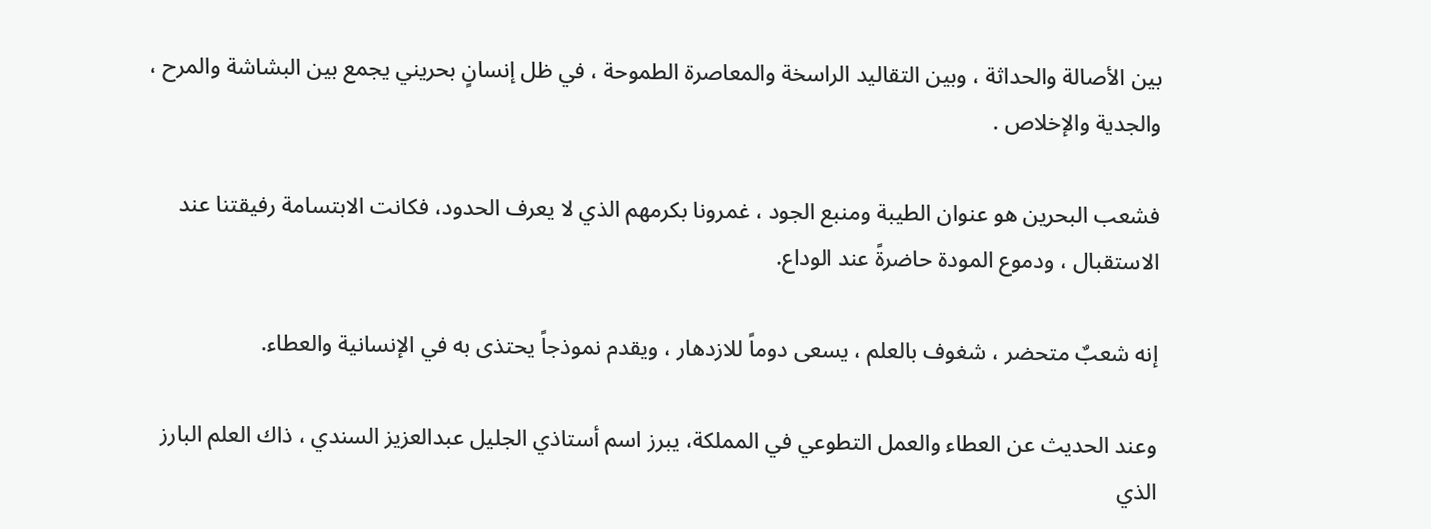بين الأصالة والحداثة ، وبين التقاليد الراسخة والمعاصرة الطموحة ، في ظل إنسانٍ بحريني يجمع بين البشاشة والمرح ، والجدية والإخلاص .

فشعب البحرين هو عنوان الطيبة ومنبع الجود ، غمرونا بكرمهم الذي لا يعرف الحدود، فكانت الابتسامة رفيقتنا عند الاستقبال ، ودموع المودة حاضرةً عند الوداع.

إنه شعبٌ متحضر ، شغوف بالعلم ، يسعى دوماً للازدهار ، ويقدم نموذجاً يحتذى به في الإنسانية والعطاء.

وعند الحديث عن العطاء والعمل التطوعي في المملكة، يبرز اسم أستاذي الجليل عبدالعزيز السندي ، ذاك العلم البارز الذي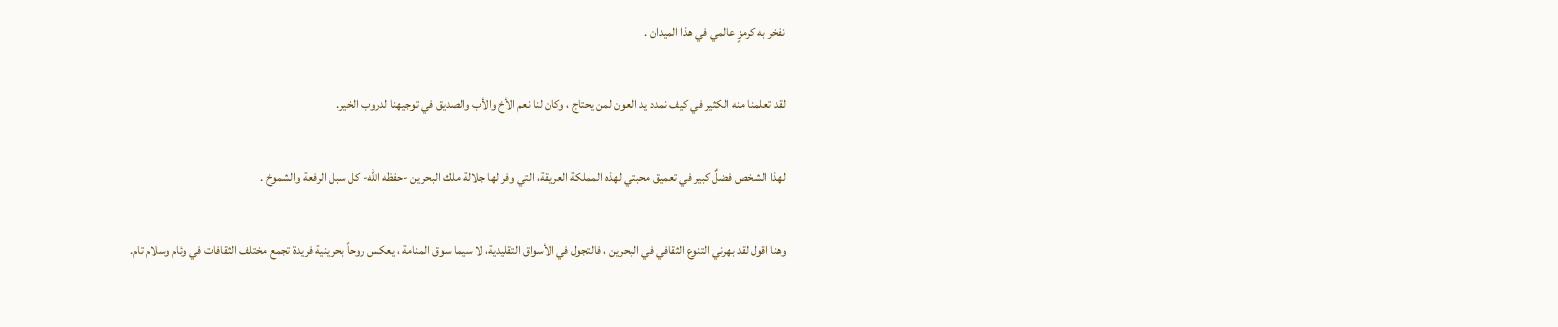نفخر به كرمزٍ عالمي في هذا الميدان .

لقد تعلمنا منه الكثير في كيف نمدد يد العون لمن يحتاج ، وكان لنا نعم الأخ والأب والصديق في توجيهنا لدروب الخير.

لهذا الشخص فضلٌ كبير في تعميق محبتي لهذه المملكة العريقة، التي وفر لها جلالة ملك البحرين -حفظه الله- كل سبل الرفعة والشموخ .

وهنا اقول لقد بهرني التنوع الثقافي في البحرين ، فالتجول في الأسواق التقليدية، لا سيما سوق المنامة ، يعكس روحاً بحرينية فريدة تجمع مختلف الثقافات في وئام وسلام تام.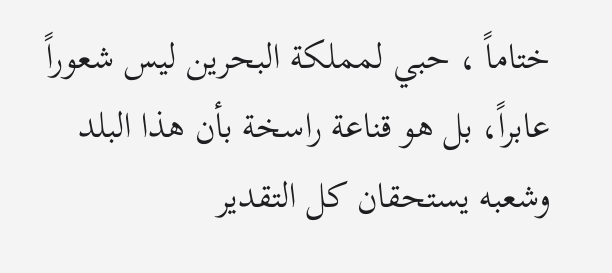ختاماً ، حبي لمملكة البحرين ليس شعوراً عابراً، بل هو قناعة راسخة بأن هذا البلد وشعبه يستحقان كل التقدير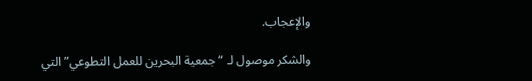والإعجاب.

والشكر موصول لـ “جمعية البحرين للعمل التطوعي” التي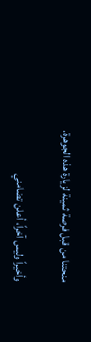منحتنا من قبل فرصة ثمينة لزيارة هذه الجوهرة.

وأخيراً وليس آخراً، أعلن تضامني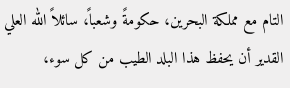التام مع مملكة البحرين، حكومةً وشعباً، سائلاً الله العلي القدير أن يحفظ هذا البلد الطيب من كل سوء،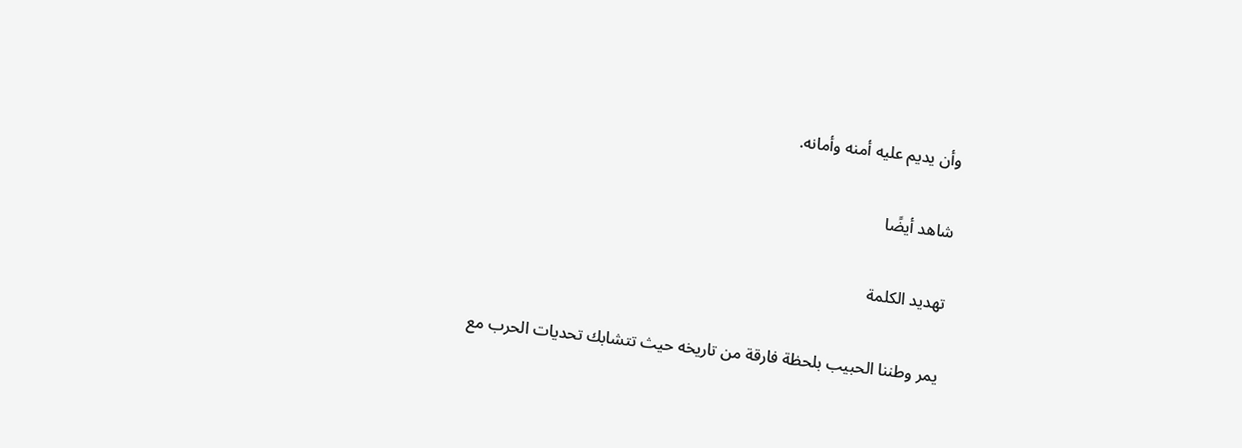وأن يديم عليه أمنه وأمانه.

شاهد أيضًا

تهديد الكلمة

يمر وطننا الحبيب بلحظة فارقة من تاريخه حيث تتشابك تحديات الحرب مع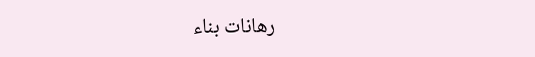رهانات بناء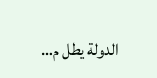الدولة يطل م…